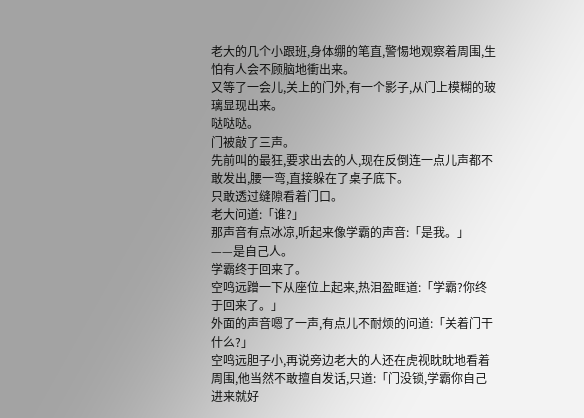老大的几个小跟班,身体绷的笔直,警惕地观察着周围,生怕有人会不顾脑地衝出来。
又等了一会儿,关上的门外,有一个影子,从门上模糊的玻璃显现出来。
哒哒哒。
门被敲了三声。
先前叫的最狂,要求出去的人,现在反倒连一点儿声都不敢发出,腰一弯,直接躲在了桌子底下。
只敢透过缝隙看着门口。
老大问道:「谁?」
那声音有点冰凉,听起来像学霸的声音:「是我。」
——是自己人。
学霸终于回来了。
空鸣远蹭一下从座位上起来,热泪盈眶道:「学霸?你终于回来了。」
外面的声音嗯了一声,有点儿不耐烦的问道:「关着门干什么?」
空鸣远胆子小,再说旁边老大的人还在虎视眈眈地看着周围,他当然不敢擅自发话,只道:「门没锁,学霸你自己进来就好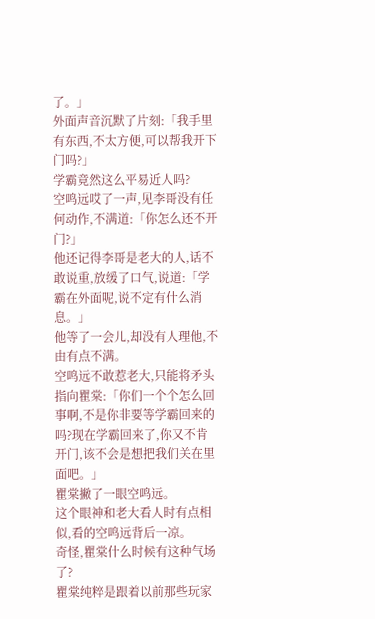了。」
外面声音沉默了片刻:「我手里有东西,不太方便,可以帮我开下门吗?」
学霸竟然这么平易近人吗?
空鸣远哎了一声,见李哥没有任何动作,不满道:「你怎么还不开门?」
他还记得李哥是老大的人,话不敢说重,放缓了口气,说道:「学霸在外面呢,说不定有什么消息。」
他等了一会儿,却没有人理他,不由有点不满。
空鸣远不敢惹老大,只能将矛头指向瞿棠:「你们一个个怎么回事啊,不是你非要等学霸回来的吗?现在学霸回来了,你又不肯开门,该不会是想把我们关在里面吧。」
瞿棠撇了一眼空鸣远。
这个眼神和老大看人时有点相似,看的空鸣远背后一凉。
奇怪,瞿棠什么时候有这种气场了?
瞿棠纯粹是跟着以前那些玩家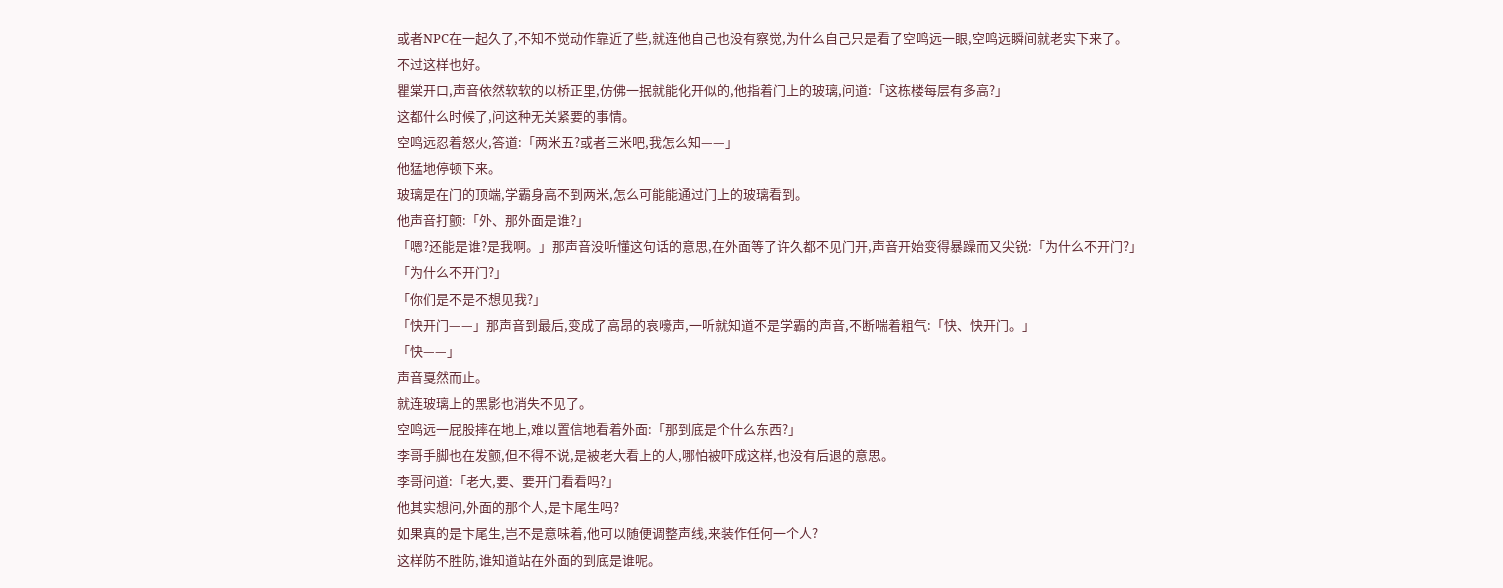或者NPC在一起久了,不知不觉动作靠近了些,就连他自己也没有察觉,为什么自己只是看了空鸣远一眼,空鸣远瞬间就老实下来了。
不过这样也好。
瞿棠开口,声音依然软软的以桥正里,仿佛一抿就能化开似的,他指着门上的玻璃,问道:「这栋楼每层有多高?」
这都什么时候了,问这种无关紧要的事情。
空鸣远忍着怒火,答道:「两米五?或者三米吧,我怎么知——」
他猛地停顿下来。
玻璃是在门的顶端,学霸身高不到两米,怎么可能能通过门上的玻璃看到。
他声音打颤:「外、那外面是谁?」
「嗯?还能是谁?是我啊。」那声音没听懂这句话的意思,在外面等了许久都不见门开,声音开始变得暴躁而又尖锐:「为什么不开门?」
「为什么不开门?」
「你们是不是不想见我?」
「快开门——」那声音到最后,变成了高昂的哀嚎声,一听就知道不是学霸的声音,不断喘着粗气:「快、快开门。」
「快——」
声音戛然而止。
就连玻璃上的黑影也消失不见了。
空鸣远一屁股摔在地上,难以置信地看着外面:「那到底是个什么东西?」
李哥手脚也在发颤,但不得不说,是被老大看上的人,哪怕被吓成这样,也没有后退的意思。
李哥问道:「老大,要、要开门看看吗?」
他其实想问,外面的那个人,是卞尾生吗?
如果真的是卞尾生,岂不是意味着,他可以随便调整声线,来装作任何一个人?
这样防不胜防,谁知道站在外面的到底是谁呢。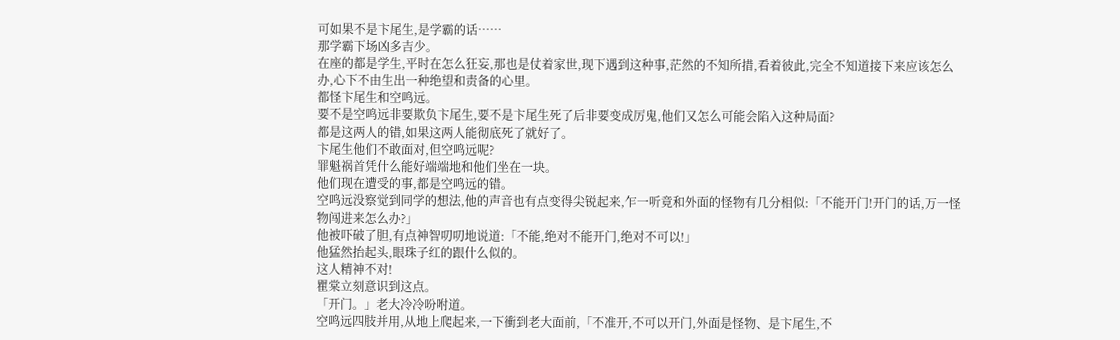可如果不是卞尾生,是学霸的话……
那学霸下场凶多吉少。
在座的都是学生,平时在怎么狂妄,那也是仗着家世,现下遇到这种事,茫然的不知所措,看着彼此,完全不知道接下来应该怎么办,心下不由生出一种绝望和责备的心里。
都怪卞尾生和空鸣远。
要不是空鸣远非要欺负卞尾生,要不是卞尾生死了后非要变成厉鬼,他们又怎么可能会陷入这种局面?
都是这两人的错,如果这两人能彻底死了就好了。
卞尾生他们不敢面对,但空鸣远呢?
罪魁祸首凭什么能好端端地和他们坐在一块。
他们现在遭受的事,都是空鸣远的错。
空鸣远没察觉到同学的想法,他的声音也有点变得尖锐起来,乍一听竟和外面的怪物有几分相似:「不能开门!开门的话,万一怪物闯进来怎么办?」
他被吓破了胆,有点神智叨叨地说道:「不能,绝对不能开门,绝对不可以!」
他猛然抬起头,眼珠子红的跟什么似的。
这人精神不对!
瞿棠立刻意识到这点。
「开门。」老大冷冷吩咐道。
空鸣远四肢并用,从地上爬起来,一下衝到老大面前,「不准开,不可以开门,外面是怪物、是卞尾生,不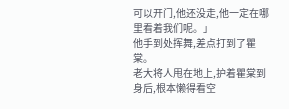可以开门,他还没走,他一定在哪里看着我们呢。」
他手到处挥舞,差点打到了瞿棠。
老大将人甩在地上,护着瞿棠到身后,根本懒得看空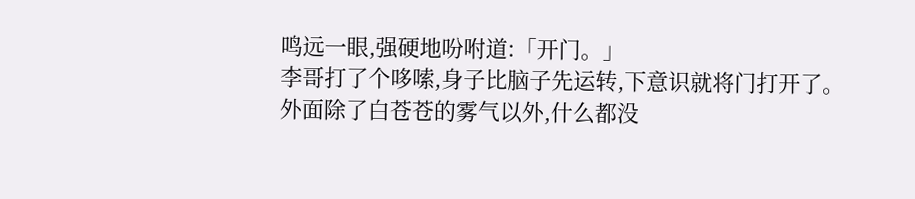鸣远一眼,强硬地吩咐道:「开门。」
李哥打了个哆嗦,身子比脑子先运转,下意识就将门打开了。
外面除了白苍苍的雾气以外,什么都没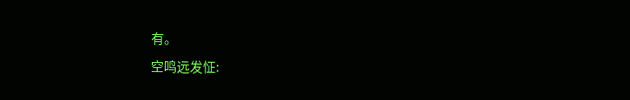有。
空鸣远发怔: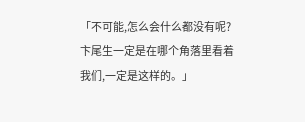「不可能,怎么会什么都没有呢?卞尾生一定是在哪个角落里看着我们,一定是这样的。」